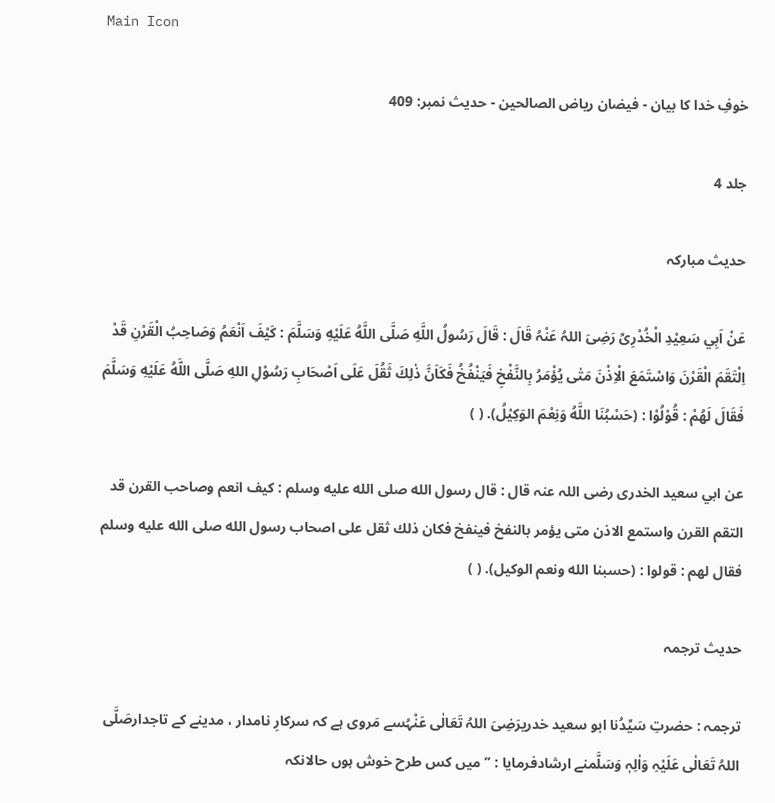Main Icon

خوفِ خدا کا بیان - فیضان ریاض الصالحین - حدیث نمبر: 409

جلد 4

حدیث مبارکہ

عَنْ اَبِي سَعِيْدِ الْخُدْرِیِّ رَضِیَ اللہُ عَنْہُ قَالَ : قَالَ رَسُولُ اللَّهِ صَلَّى اللَّهُ عَلَيْهِ وَسَلَّمَ : كَيْفَ اَنْعَمُ وَصَاحِبُ الْقَرْنِ قَدْ اِلْتَقَمَ الْقَرْنَ وَاسْتَمَعَ الْاِذْنَ مَتٰى يُؤْمَرُ بِالنَّفْخِ فَيَنْفُخُ فَكَاَنَّ ذٰلِكَ ثَقُلَ عَلَى اَصْحَابِ رَسُوْلِ اللهِ صَلَّى اللَّهُ عَلَيْهِ وَسَلَّمَ فَقَالَ لَهُمْ : قُوْلُوْا : (حَسْبُنَا اللَّهُ وَنِعْمَ الوَكِيْلُ). ( )

عن ابي سعيد الخدری رضی اللہ عنہ قال : قال رسول الله صلى الله عليه وسلم : كيف انعم وصاحب القرن قد التقم القرن واستمع الاذن متى يؤمر بالنفخ فينفخ فكان ذلك ثقل على اصحاب رسول الله صلى الله عليه وسلم فقال لهم : قولوا : (حسبنا الله ونعم الوكيل). ( )

حدیث ترجمہ

ترجمہ : حضرتِ سَیِّدُنا ابو سعید خدریرَضِیَ اللہُ تَعَالٰی عَنْہُسے مَروی ہے کہ سرکارِ نامدار ، مدینے کے تاجدارصَلَّی اللہُ تَعَالٰی عَلَیْہِ وَاٰلِہٖ وَسَلَّمنے ارشادفرمایا : ’’میں کس طرح خوش ہوں حالانکہ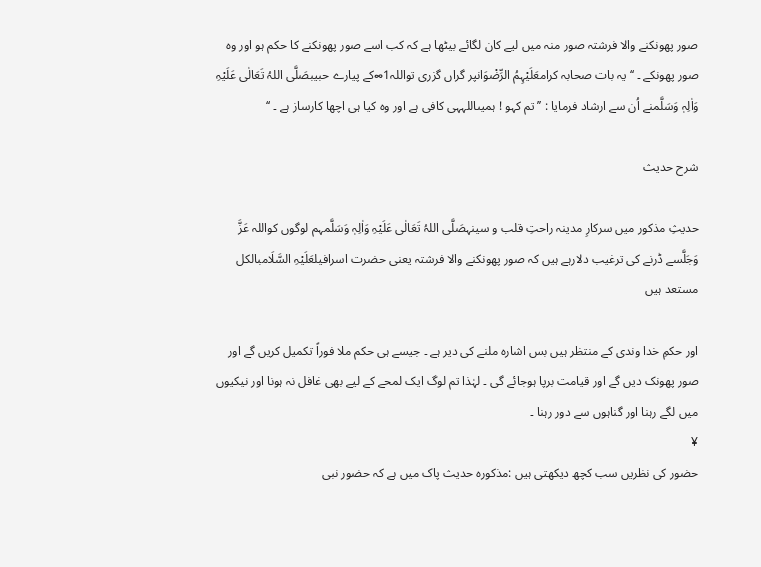صور پھونکنے والا فرشتہ صور منہ میں لیے کان لگائے بیٹھا ہے کہ کب اسے صور پھونکنے کا حکم ہو اور وہ صور پھونکے ۔ ‘‘ یہ بات صحابہ کرامعَلَیْہِمُ الرِّضْوَانپر گراں گزری تواللہ1∞کے پیارے حبیبصَلَّی اللہُ تَعَالٰی عَلَیْہِ وَاٰلِہٖ وَسَلَّمنے اُن سے ارشاد فرمایا : ’’ تم کہو ! ہمیںاللہہی کافی ہے اور وہ کیا ہی اچھا کارساز ہے ۔ ‘‘

شرح حدیث

حدیثِ مذکور میں سرکارِ مدینہ راحتِ قلب و سینہصَلَّی اللہُ تَعَالٰی عَلَیْہِ وَاٰلِہٖ وَسَلَّمہم لوگوں کواللہ عَزَّ وَجَلَّسے ڈرنے کی ترغیب دلارہے ہیں کہ صور پھونکنے والا فرشتہ یعنی حضرت اسرافیلعَلَیْہِ السَّلَامبالکل مستعد ہیں

اور حکمِ خدا وندی کے منتظر ہیں بس اشارہ ملنے کی دیر ہے ۔ جیسے ہی حکم ملا فوراً تکمیل کریں گے اور صور پھونک دیں گے اور قیامت برپا ہوجائے گی ۔ لہٰذا تم لوگ ایک لمحے کے لیے بھی غافل نہ ہونا اور نیکیوں میں لگے رہنا اور گناہوں سے دور رہنا ۔
¥
حضور کی نظریں سب کچھ دیکھتی ہیں :مذکورہ حدیث پاک میں ہے کہ حضور نبی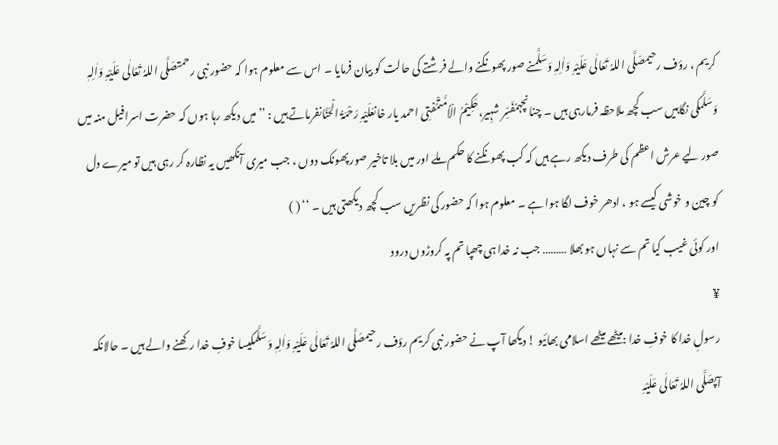کریم ، رؤف رحیمصَلَّی اللہُ تَعَالٰی عَلَیْہِ وَاٰلِہٖ وَسَلَّمنے صور پھونکنے والے فرشتے کی حالت کو بیان فرمایا ۔ اس سے معلوم ہوا کہ حضور نبی رحمتصَلَّی اللہُ تَعَالٰی عَلَیْہِ وَاٰلِہٖ وَسَلَّمکی نگاہیں سب کچھ ملاحظہ فرمارہی ہیں ۔ چنانچہمُفَسِّر شہِیر،حَکِیْمُ الْاُمَّتْمُفتِی احمد یار خانعَلَیْہِ رَحْمَۃُ الْحَنَّانفرماتے ہیں : ’’میں دیکھ رہا ہوں کہ حضرت اسرافیل منہ میں صور لیے عرش اعظم کی طرف دیکھ رہے ہیں کہ کب پھونکنے کا حکم ملے اور میں بلا تاخیر صور پھونک دوں ، جب میری آنکھیں یہ نظارہ کر رہی ہیں تو میرے دل کو چین و خوشی کیسے ہو ، ادھر خوف لگا ہوا ہے ۔ معلوم ہوا کہ حضور کی نظریں سب کچھ دیکھتی ہیں ۔ ‘‘ ( )
اور کوئی غیب کیا تم سے نہاں ہو بھلا ……… جب نہ خدا ہی چھپا تم پہ کروڑوں درود
¥
رسولِ خدا کا خوفِ خدا :میٹھے میٹھے اسلامی بھائیو ! دیکھا آپ نے حضور نبی کریم رؤف رحیمصَلَّی اللہُ تَعَالٰی عَلَیْہِ وَاٰلِہٖ وَسَلَّمکیسا خوفِ خدا رکھنے والے ہیں ۔ حالانکہ آپصَلَّی اللہُ تَعَالٰی عَلَیْہِ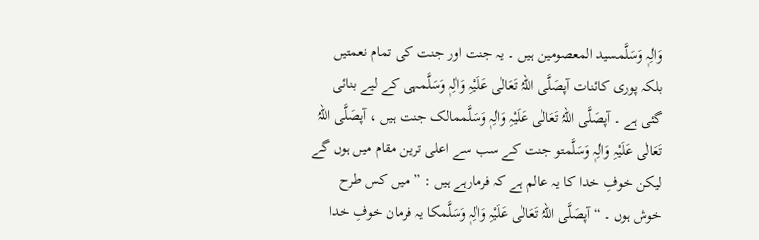وَاٰلِہٖ وَسَلَّمسید المعصومین ہیں ۔ یہ جنت اور جنت کی تمام نعمتیں بلکہ پوری کائنات آپصَلَّی اللہُ تَعَالٰی عَلَیْہِ وَاٰلِہٖ وَسَلَّمہی کے لیے بنائی گئی ہے ۔ آپصَلَّی اللہُ تَعَالٰی عَلَیْہِ وَاٰلِہٖ وَسَلَّممالک جنت ہیں ، آپصَلَّی اللہُ تَعَالٰی عَلَیْہِ وَاٰلِہٖ وَسَلَّمتو جنت کے سب سے اعلی ترین مقام میں ہوں گے لیکن خوفِ خدا کا یہ عالم ہے کہ فرمارہے ہیں : ” میں کس طرح خوش ہوں ۔ “ آپصَلَّی اللہُ تَعَالٰی عَلَیْہِ وَاٰلِہٖ وَسَلَّمکا یہ فرمان خوفِ خدا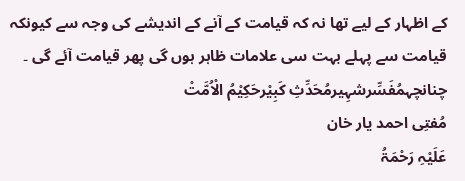کے اظہار کے لیے تھا نہ کہ قیامت کے آنے کے اندیشے کی وجہ سے کیونکہ قیامت سے پہلے بہت سی علامات ظاہر ہوں گی پھر قیامت آئے گی ۔ چنانچہمُفَسِّرشہِیرمُحَدِّثِ کَبِیْرحَکِیْمُ الْاُمَّتْ
مُفتِی احمد یار خان
عَلَیْہِ رَحْمَۃُ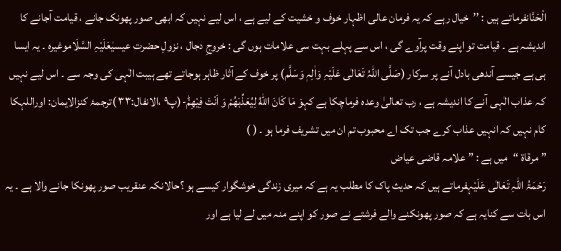الْحَنَّانفرماتے ہیں : ’’خیال رہے کہ یہ فرمان عالی اظہار خوف و خشیت کے لیے ہے ، اس لیے نہیں کہ ابھی صور پھونک جانے ، قیامت آجانے کا اندیشہ ہے ۔ قیامت تو اپنے وقت پرآوے گی ، اس سے پہلے بہت سی علامات ہوں گی : خروجِ دجال ، نزولِ حضرت عیسیٰعَلَیْہِ السَّلَاموغیرہ ۔ یہ ایسا ہی ہے جیسے آندھی بادل آنے پر سرکار (صَلَّی اللہُ تَعَالٰی عَلَیْہِ وَاٰلِہٖ وَسَلَّم) پر خوف کے آثار ظاہر ہوجاتے تھے ہیبت الٰہی کی وجہ سے ۔ اس لیے نہیں کہ عذاب الٰہی آنے کا اندیشہ ہے ، رب تعالیٰ وعدہ فرماچکا ہے کہوَ مَا كَانَ اللّٰهُ لِیُعَذِّبَهُمْ وَ اَنْتَ فِیْهِمْؕ-(پ۹ ،الانفال:۳۳ )ترجمۂ کنزالایمان: اوراللہکا کام نہیں کہ انہیں عذاب کرے جب تک اے محبوب تم ان میں تشریف فرما ہو ۔ ( )
” مرقاۃ “میں ہے : ” علامہ قاضی عیاض
رَحْمَۃُ اللہِ تَعَالٰی عَلَیْہفرماتے ہیں کہ حدیث پاک کا مطلب یہ ہے کہ میری زندگی خوشگوار کیسے ہو ؟حالانکہ عنقریب صور پھونکا جانے والا ہے ۔ یہ اس بات سے کنایہ ہے کہ صور پھونکنے والے فرشتے نے صور کو اپنے منہ میں لے لیا ہے اور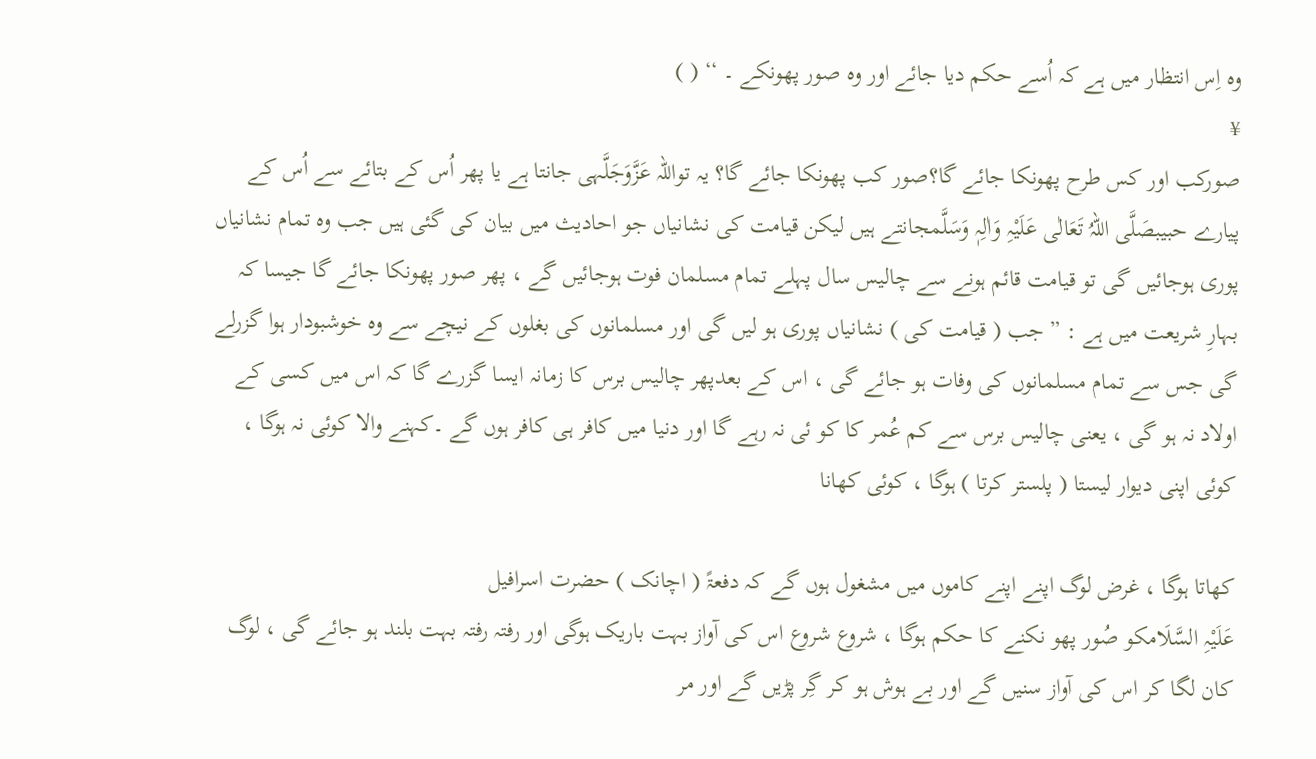وہ اِس انتظار میں ہے کہ اُسے حکم دیا جائے اور وہ صور پھونکے ۔ ‘‘ ( )
¥
صورکب اور کس طرح پھونکا جائے گا؟صور کب پھونکا جائے گا؟ یہ تواللہ عَزَّوَجَلَّہی جانتا ہے یا پھر اُس کے بتائے سے اُس کے پیارے حبیبصَلَّی اللہُ تَعَالٰی عَلَیْہِ وَاٰلِہٖ وَسَلَّمجانتے ہیں لیکن قیامت کی نشانیاں جو احادیث میں بیان کی گئی ہیں جب وہ تمام نشانیاں پوری ہوجائیں گی تو قیامت قائم ہونے سے چالیس سال پہلے تمام مسلمان فوت ہوجائیں گے ، پھر صور پھونکا جائے گا جیسا کہ بہارِ شریعت میں ہے : ” جب ( قیامت کی ) نشانیاں پوری ہو لیں گی اور مسلمانوں کی بغلوں کے نیچے سے وہ خوشبودار ہوا گزرلے گی جس سے تمام مسلمانوں کی وفات ہو جائے گی ، اس کے بعدپھر چالیس برس کا زمانہ ایسا گزرے گا کہ اس میں کسی کے اولاد نہ ہو گی ، یعنی چالیس برس سے کم عُمر کا کو ئی نہ رہے گا اور دنیا میں کافر ہی کافر ہوں گے ۔کہنے والا کوئی نہ ہوگا ، کوئی اپنی دیوار لیستا ( پلستر کرتا ) ہوگا ، کوئی کھانا

کھاتا ہوگا ، غرض لوگ اپنے اپنے کاموں میں مشغول ہوں گے کہ دفعۃً ( اچانک ) حضرت اسرافیل
عَلَیْہِ السَّلَامکو صُور پھو نکنے کا حکم ہوگا ، شروع شروع اس کی آواز بہت باریک ہوگی اور رفتہ رفتہ بہت بلند ہو جائے گی ، لوگ کان لگا کر اس کی آواز سنیں گے اور بے ہوش ہو کر گِر پڑیں گے اور مر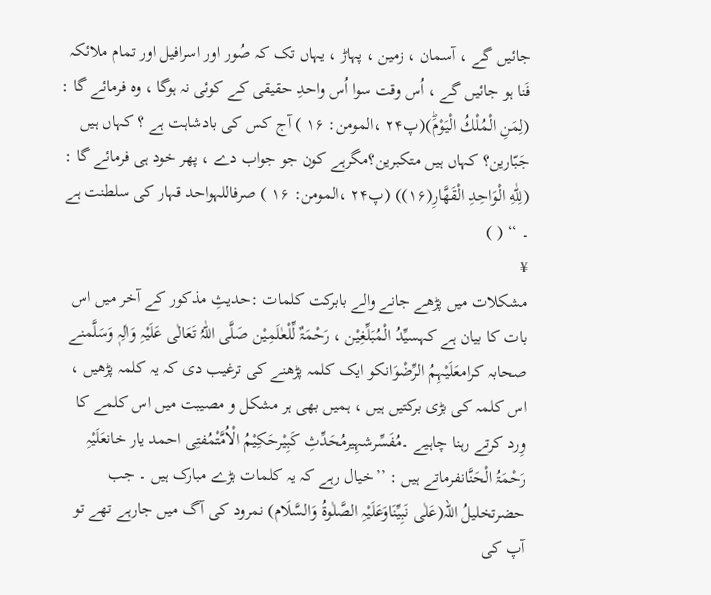جائیں گے ، آسمان ، زمین ، پہاڑ ، یہاں تک کہ صُور اور اسرافیل اور تمام ملائکہ فَنا ہو جائیں گے ، اُس وقت سوا اُس واحدِ حقیقی کے کوئی نہ ہوگا ، وہ فرمائے گا : (لِمَنِ الْمُلْكُ الْیَوْمَؕ)(پ۲۴ ،المومن: ۱۶ ) آج کس کی بادشاہت ہے ؟ کہاں ہیں جَبّارین؟ کہاں ہیں متکبرین؟مگرہے کون جو جواب دے ، پھر خود ہی فرمائے گا : (لِلّٰهِ الْوَاحِدِ الْقَهَّارِ(۱۶)) (پ۲۴ ،المومن: ۱۶ ) صرفاللہواحد قہار کی سلطنت ہے ۔ ‘‘ ( )
¥
مشکلات میں پڑھے جانے والے بابرکت کلمات :حدیثِ مذکور کے آخر میں اس بات کا بیان ہے کہسیِّدُ الْمُبَلِّغِیْن ، رَحْمَۃٌ لِّلْعٰلَمِیْن صَلَّی اللّٰہُ تَعَالٰی عَلَیْہِ وَاٰلِہٖ وَسَلَّمنے صحابہ کرامعَلَیْہِمُ الرِّضْوَانکو ایک کلمہ پڑھنے کی ترغیب دی کہ یہ کلمہ پڑھیں ، اس کلمہ کی بڑی برکتیں ہیں ، ہمیں بھی ہر مشکل و مصیبت میں اس کلمے کا وِرد کرتے رہنا چاہیے ۔مُفَسِّرشہِیرمُحَدِّثِ کَبِیْرحَکِیْمُ الْاُمَّتْمُفتِی احمد یار خانعَلَیْہِ رَحْمَۃُ الْحَنَّانفرماتے ہیں : ’’خیال رہے کہ یہ کلمات بڑے مبارک ہیں ۔ جب حضرتخلیلُ اللہ(عَلٰی نَبِیِّنَاوَعَلَیْہِ الصَّلٰوۃُ وَالسَّلَام) نمرود کی آگ میں جارہے تھے تو آپ کی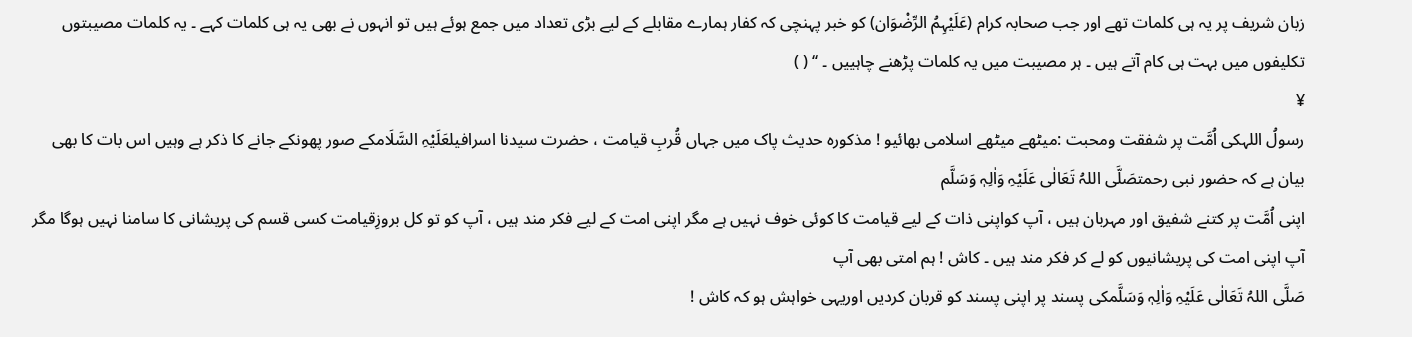زبان شریف پر یہ ہی کلمات تھے اور جب صحابہ کرام (عَلَیْہِمُ الرِّضْوَان) کو خبر پہنچی کہ کفار ہمارے مقابلے کے لیے بڑی تعداد میں جمع ہوئے ہیں تو انہوں نے بھی یہ ہی کلمات کہے ۔ یہ کلمات مصیبتوں تکلیفوں میں بہت ہی کام آتے ہیں ۔ ہر مصیبت میں یہ کلمات پڑھنے چاہییں ۔ ‘‘ ( )
¥
رسولُ اللہکی اُمَّت پر شفقت ومحبت :میٹھے میٹھے اسلامی بھائیو ! مذکورہ حدیث پاک میں جہاں قُربِ قیامت ، حضرت سیدنا اسرافیلعَلَیْہِ السَّلَامکے صور پھونکے جانے کا ذکر ہے وہیں اس بات کا بھی بیان ہے کہ حضور نبی رحمتصَلَّی اللہُ تَعَالٰی عَلَیْہِ وَاٰلِہٖ وَسَلَّم
اپنی اُمَّت پر کتنے شفیق اور مہربان ہیں ، آپ کواپنی ذات کے لیے قیامت کا کوئی خوف نہیں ہے مگر اپنی امت کے لیے فکر مند ہیں ، آپ کو تو کل بروزِقیامت کسی قسم کی پریشانی کا سامنا نہیں ہوگا مگر آپ اپنی امت کی پریشانیوں کو لے کر فکر مند ہیں ۔ کاش ! ہم امتی بھی آپ
صَلَّی اللہُ تَعَالٰی عَلَیْہِ وَاٰلِہٖ وَسَلَّمکی پسند پر اپنی پسند کو قربان کردیں اوریہی خواہش ہو کہ کاش !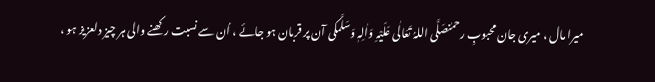میرا مال ، میری جان محبوبِ رحمٰنصَلَّی اللہُ تَعَالٰی عَلَیْہِ وَاٰلِہٖ وَسَلَّمکی آن پر قربان ہو جائے ، اُن سے نسبت رکھنے والی ہر چیز دلعزیز ہو ،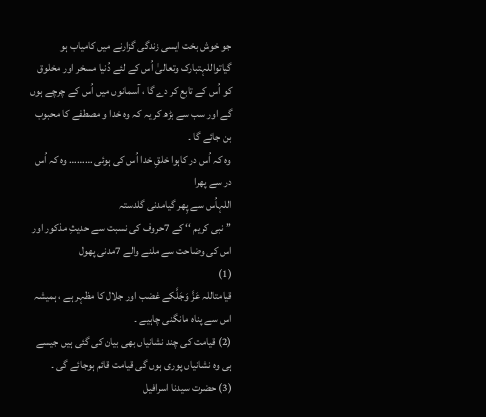جو خوش بخت ایسی زندگی گزارنے میں کامیاب ہو گیاتواللہتبارک وتعالیٰ اُس کے لئے دُنیا مسخر اور مخلوق کو اُس کے تابع کر دے گا ، آسمانوں میں اُس کے چرچے ہوں گے اور سب سے بڑھ کر یہ کہ وہ خدا و مصطفے کا محبوب بن جائے گا ۔
وہ کہ اُس در کاہوا خلقِ خدا اُس کی ہوئی ……… وہ کہ اُس در سے پھرا
اللہاُس سے پِھر گیامدنی گلدستہ
’’ نبی کریم ‘‘ کے 7حروف کی نسبت سے حدیثِ مذکور اور
اس کی وضاحت سے ملنے والے 7مدنی پھول
(1)
قیامتاللہ عَزَّ وَجَلَّکے غضب اور جلال کا مظہر ہے ، ہمیشہ اس سے پناہ مانگنی چاہیے ۔
(2) قیامت کی چند نشانیاں بھی بیان کی گئی ہیں جیسے ہی وہ نشانیاں پوری ہوں گی قیامت قائم ہوجائے گی ۔
(3) حضرت سیدنا اسرافیل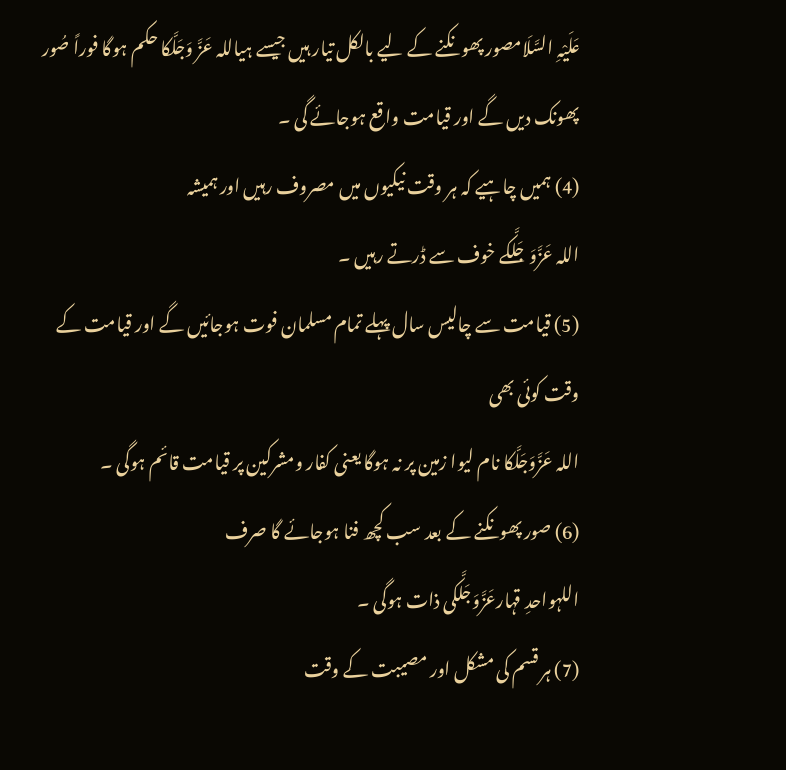عَلَیْہِ السَّلَامصور پھونکنے کے لیے بالکل تیار ہیں جیسے ہیاللہ عَزَّ وَجَلَّکا حکم ہوگا فوراً صُور پھونک دیں گے اور قیامت واقع ہوجائے گی ۔
(4) ہمیں چاہیے کہ ہر وقت نیکیوں میں مصروف رہیں اور ہمیشہ
اللہ عَزَّوَجَلَّکے خوف سے ڈرتے رہیں ۔
(5) قیامت سے چالیس سال پہلے تمام مسلمان فوت ہوجائیں گے اور قیامت کے وقت کوئی بھی
اللہ عَزَّوَجَلَّکا نام لیوا زمین پر نہ ہوگا یعنی کفار ومشرکین پر قیامت قائم ہوگی ۔
(6) صور پھونکنے کے بعد سب کچھ فنا ہوجائے گا صرف
اللہواحدِ قہارعَزَّوَجَلَّکی ذات ہوگی ۔
(7) ہر قسم کی مشکل اور مصیبت کے وقت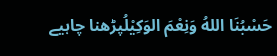حَسْبُنَا اللهُ وَنِعْمَ الوَكِيْلُپڑھنا چاہیے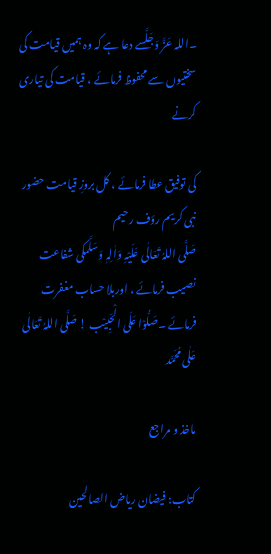۔اللہ عَزَّ وَجَلَّسے دعا ہے کہ وہ ہمیں قیامت کی سختیوں سے محفوظ فرمائے ، قیامت کی تیاری کرنے

کی توفیق عطا فرمائے ، کل بروزِ قیامت حضور نبی کریم رؤف رحیم
صَلَّی اللہُ تَعَالٰی عَلَیْہِ وَاٰلِہٖ وَسَلَّمکی شفاعت نصیب فرمائے ، اوربلا حساب مغفرت فرمائے ۔صَلُّوْا عَلَی الْحَبِیْب ! صَلَّی اللہُ تَعَالٰی عَلٰی مُحَمَّد

ماخذ و مراجع

کتاب: فیضان ریاض الصالحین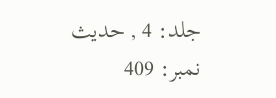جلد: 4 , حدیث نمبر: 409